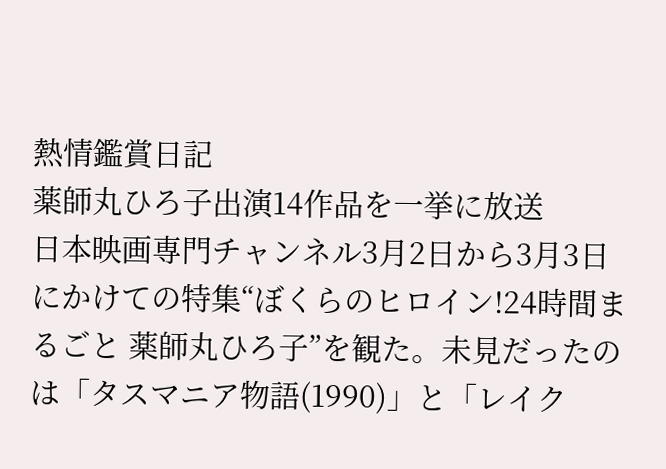熱情鑑賞日記
薬師丸ひろ子出演14作品を一挙に放送
日本映画専門チャンネル3月2日から3月3日にかけての特集“ぼくらのヒロイン!24時間まるごと 薬師丸ひろ子”を観た。未見だったのは「タスマニア物語(1990)」と「レイク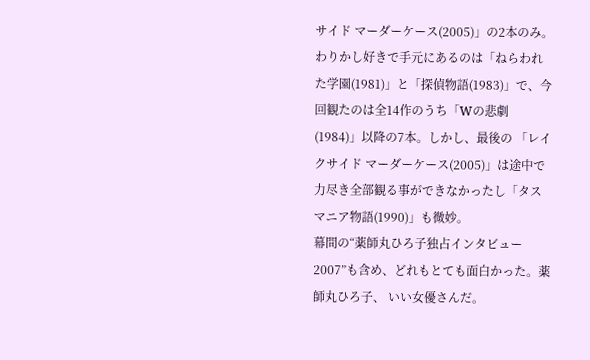サイド マーダーケース(2005)」の2本のみ。わりかし好きで手元にあるのは「ねらわれた学園(1981)」と「探偵物語(1983)」で、今回観たのは全14作のうち「Wの悲劇(1984)」以降の7本。しかし、最後の 「レイクサイド マーダーケース(2005)」は途中で力尽き全部観る事ができなかったし「タスマニア物語(1990)」も微妙。
幕間の“薬師丸ひろ子独占インタビュー2007”も含め、どれもとても面白かった。薬師丸ひろ子、 いい女優さんだ。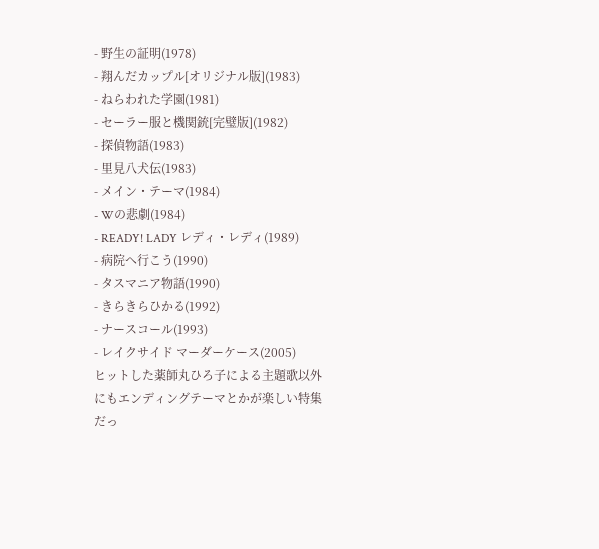- 野生の証明(1978)
- 翔んだカップル[オリジナル版](1983)
- ねらわれた学園(1981)
- セーラー服と機関銃[完璧版](1982)
- 探偵物語(1983)
- 里見八犬伝(1983)
- メイン・テーマ(1984)
- Wの悲劇(1984)
- READY! LADY レディ・レディ(1989)
- 病院へ行こう(1990)
- タスマニア物語(1990)
- きらきらひかる(1992)
- ナースコール(1993)
- レイクサイド マーダーケース(2005)
ヒットした薬師丸ひろ子による主題歌以外にもエンディングテーマとかが楽しい特集だっ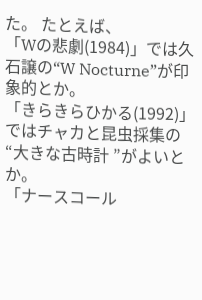た。 たとえば、
「Wの悲劇(1984)」では久石譲の“W Nocturne”が印象的とか。
「きらきらひかる(1992)」ではチャカと昆虫採集の“大きな古時計 ”がよいとか。
「ナースコール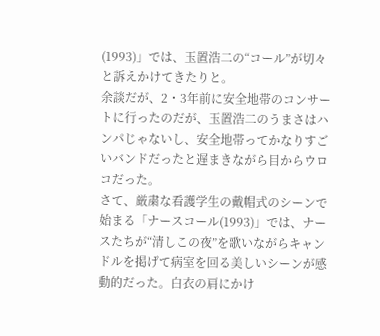(1993)」では、玉置浩二の“コール”が切々と訴えかけてきたりと。
余談だが、2・3年前に安全地帯のコンサートに行ったのだが、玉置浩二のうまさはハンパじゃないし、安全地帯ってかなりすごいバンドだったと遅まきながら目からウロコだった。
さて、厳粛な看護学生の戴帽式のシーンで始まる「ナースコール(1993)」では、ナースたちが“清しこの夜”を歌いながらキャンドルを掲げて病室を回る美しいシーンが感動的だった。白衣の肩にかけ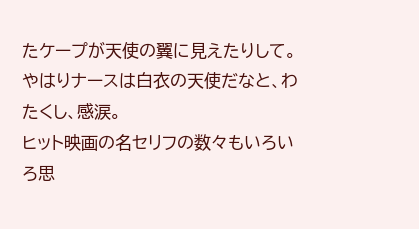たケープが天使の翼に見えたりして。やはりナースは白衣の天使だなと、わたくし、感涙。
ヒット映画の名セリフの数々もいろいろ思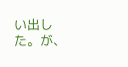い出した。が、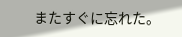またすぐに忘れた。